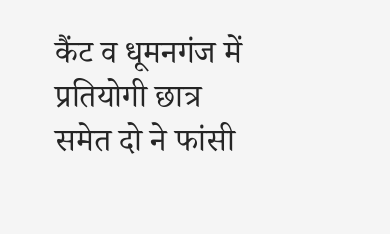कैंट व धूमनगंज में प्रतियोगी छात्र समेत दो ने फांसी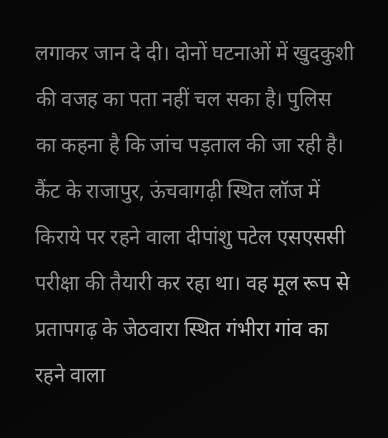लगाकर जान दे दी। दोनों घटनाओं में खुदकुशी की वजह का पता नहीं चल सका है। पुलिस का कहना है कि जांच पड़ताल की जा रही है। कैंट के राजापुर, ऊंचवागढ़ी स्थित लॉज में किराये पर रहने वाला दीपांशु पटेल एसएससी परीक्षा की तैयारी कर रहा था। वह मूल रूप से प्रतापगढ़ के जेठवारा स्थित गंभीरा गांव का रहने वाला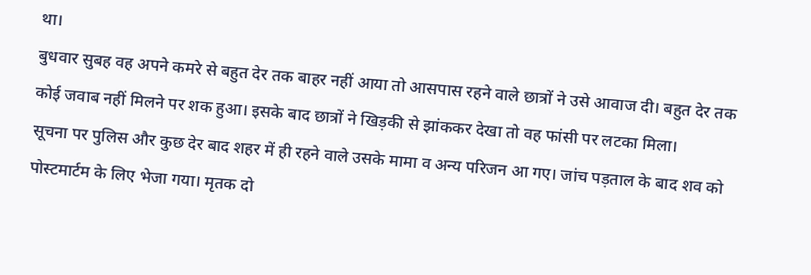था।
बुधवार सुबह वह अपने कमरे से बहुत देर तक बाहर नहीं आया तो आसपास रहने वाले छात्रों ने उसे आवाज दी। बहुत देर तक कोई जवाब नहीं मिलने पर शक हुआ। इसके बाद छात्रों ने खिड़की से झांककर देखा तो वह फांसी पर लटका मिला।
सूचना पर पुलिस और कुछ देर बाद शहर में ही रहने वाले उसके मामा व अन्य परिजन आ गए। जांच पड़ताल के बाद शव को पोस्टमार्टम के लिए भेजा गया। मृतक दो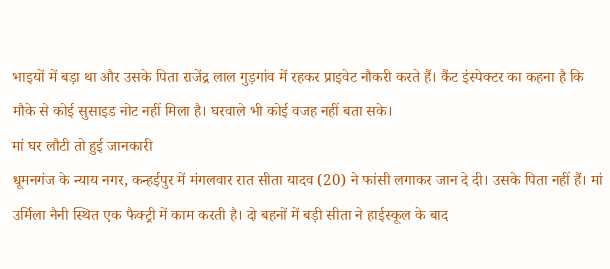भाइयों में बड़ा था और उसके पिता राजेंद्र लाल गुड़गांव में रहकर प्राइवेट नौकरी करते हैं। कैंट इंस्पेक्टर का कहना है कि मौके से कोई सुसाइड नोट नहीं मिला है। घरवाले भी कोई वजह नहीं बता सके।
मां घर लौटी तो हुई जानकारी
धूमनगंज के न्याय नगर, कन्हईपुर में मंगलवार रात सीता यादव (20) ने फांसी लगाकर जान दे दी। उसके पिता नहीं हैं। मां उर्मिला नैनी स्थित एक फैक्ट्री में काम करती है। दो बहनों में बड़ी सीता ने हाईस्कूल के बाद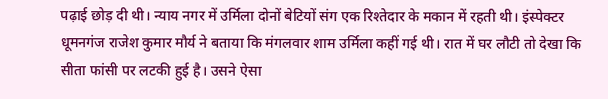पढ़ाई छोड़ दी थी। न्याय नगर में उर्मिला दोनों बेटियों संग एक रिश्तेदार के मकान में रहती थी। इंस्पेक्टर धूमनगंज राजेश कुमार मौर्य ने बताया कि मंगलवार शाम उर्मिला कहीं गई थी। रात में घर लौटी तो देखा कि सीता फांसी पर लटकी हुई है। उसने ऐसा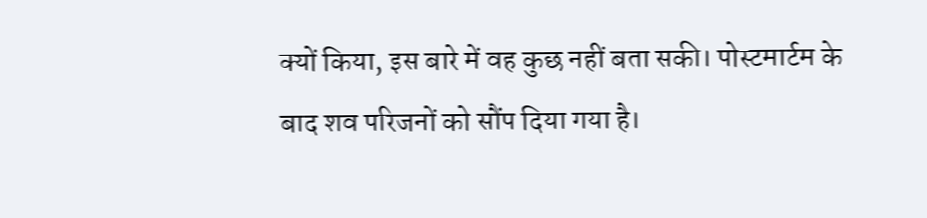क्यों किया, इस बारे में वह कुछ नहीं बता सकी। पोस्टमार्टम के बाद शव परिजनों को सौंप दिया गया है।